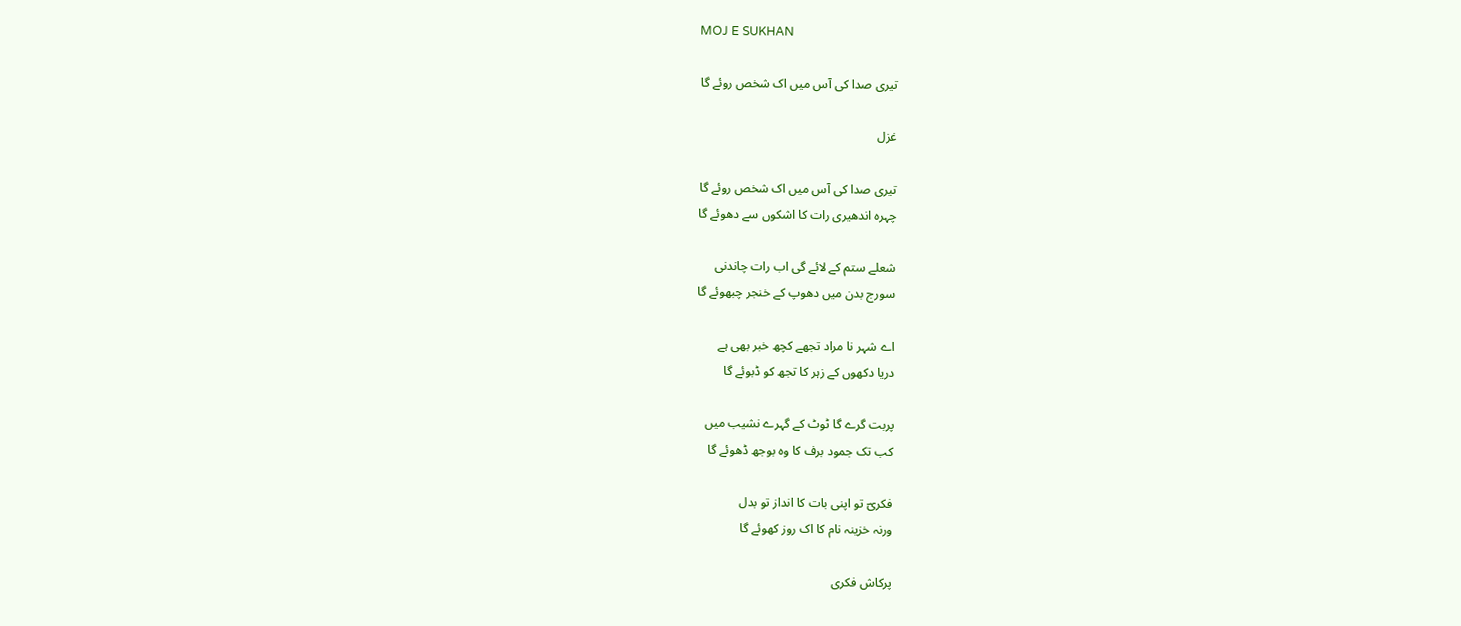MOJ E SUKHAN

تیری صدا کی آس میں اک شخص روئے گا

غزل

تیری صدا کی آس میں اک شخص روئے گا
چہرہ اندھیری رات کا اشکوں سے دھوئے گا

شعلے ستم کے لائے گی اب رات چاندنی
سورج بدن میں دھوپ کے خنجر چبھوئے گا

اے شہر نا مراد تجھے کچھ خبر بھی ہے
دریا دکھوں کے زہر کا تجھ کو ڈبوئے گا

پربت گرے گا ٹوٹ کے گہرے نشیب میں
کب تک جمود برف کا وہ بوجھ ڈھوئے گا

فکریؔ تو اپنی بات کا انداز تو بدل
ورنہ خزینہ نام کا اک روز کھوئے گا

پرکاش فکری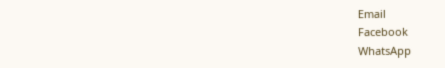Email
Facebook
WhatsApp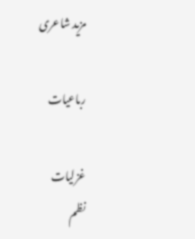مزید شاعری

رباعیات

غزلیات
نظم